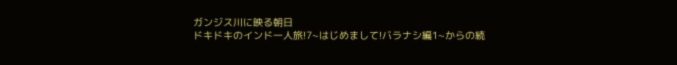ガンジス川に映る朝日
ドキドキのインド一人旅!7~はじめまして!バラナシ編1~からの続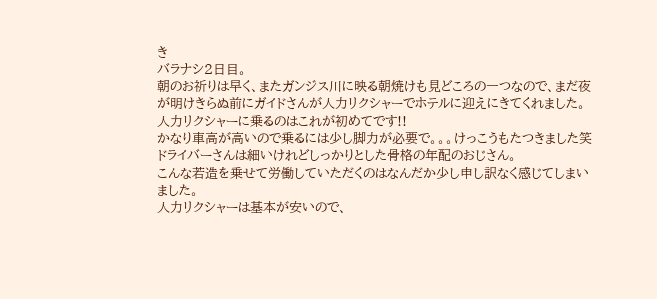き
バラナシ2日目。
朝のお祈りは早く、またガンジス川に映る朝焼けも見どころの一つなので、まだ夜が明けきらぬ前にガイドさんが人力リクシャーでホテルに迎えにきてくれました。
人力リクシャーに乗るのはこれが初めてです!!
かなり車高が高いので乗るには少し脚力が必要で。。。けっこうもたつきました笑
ドライバーさんは細いけれどしっかりとした骨格の年配のおじさん。
こんな若造を乗せて労働していただくのはなんだか少し申し訳なく感じてしまいました。
人力リクシャーは基本が安いので、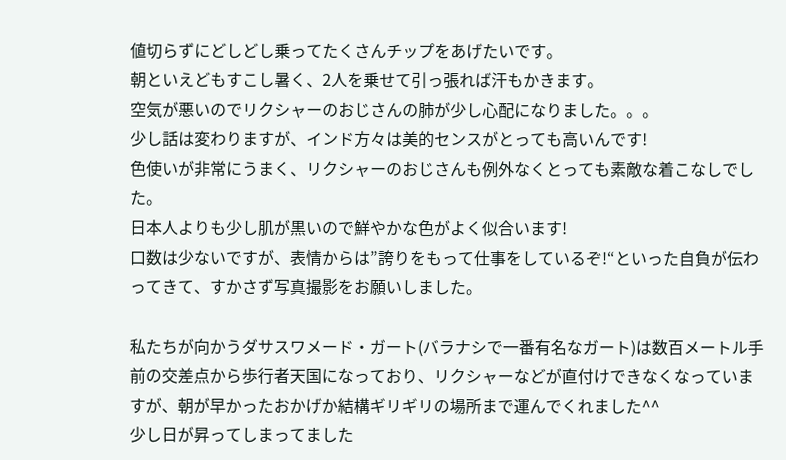値切らずにどしどし乗ってたくさんチップをあげたいです。
朝といえどもすこし暑く、2人を乗せて引っ張れば汗もかきます。
空気が悪いのでリクシャーのおじさんの肺が少し心配になりました。。。
少し話は変わりますが、インド方々は美的センスがとっても高いんです!
色使いが非常にうまく、リクシャーのおじさんも例外なくとっても素敵な着こなしでした。
日本人よりも少し肌が黒いので鮮やかな色がよく似合います!
口数は少ないですが、表情からは”誇りをもって仕事をしているぞ!“といった自負が伝わってきて、すかさず写真撮影をお願いしました。

私たちが向かうダサスワメード・ガート(バラナシで一番有名なガート)は数百メートル手前の交差点から歩行者天国になっており、リクシャーなどが直付けできなくなっていますが、朝が早かったおかげか結構ギリギリの場所まで運んでくれました^^
少し日が昇ってしまってました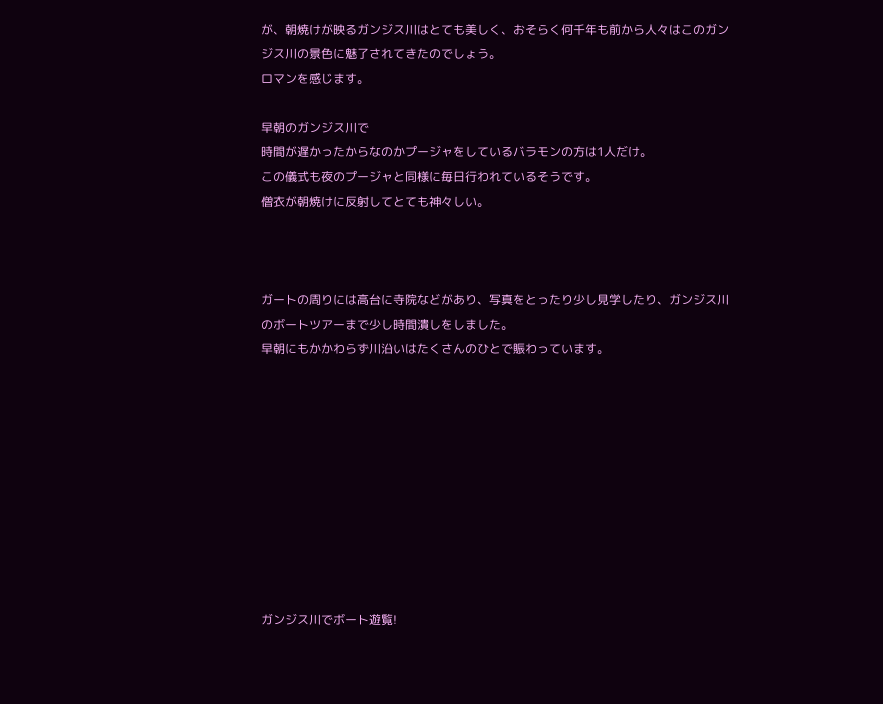が、朝焼けが映るガンジス川はとても美しく、おそらく何千年も前から人々はこのガンジス川の景色に魅了されてきたのでしょう。
ロマンを感じます。

早朝のガンジス川で
時間が遅かったからなのかプージャをしているバラモンの方は1人だけ。
この儀式も夜のプージャと同様に毎日行われているそうです。
僧衣が朝焼けに反射してとても神々しい。



ガートの周りには高台に寺院などがあり、写真をとったり少し見学したり、ガンジス川のボートツアーまで少し時間潰しをしました。
早朝にもかかわらず川沿いはたくさんのひとで賑わっています。










ガンジス川でボート遊覧!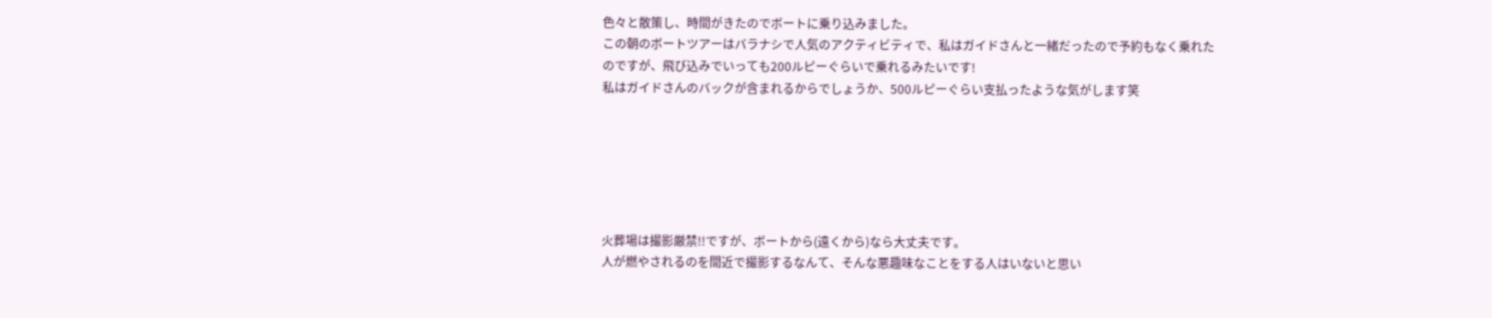色々と散策し、時間がきたのでボートに乗り込みました。
この朝のボートツアーはバラナシで人気のアクティビティで、私はガイドさんと一緒だったので予約もなく乗れたのですが、飛び込みでいっても200ルピーぐらいで乗れるみたいです!
私はガイドさんのバックが含まれるからでしょうか、500ルピーぐらい支払ったような気がします笑






火葬場は撮影厳禁!!ですが、ボートから(遠くから)なら大丈夫です。
人が燃やされるのを間近で撮影するなんて、そんな悪趣味なことをする人はいないと思い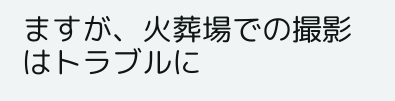ますが、火葬場での撮影はトラブルに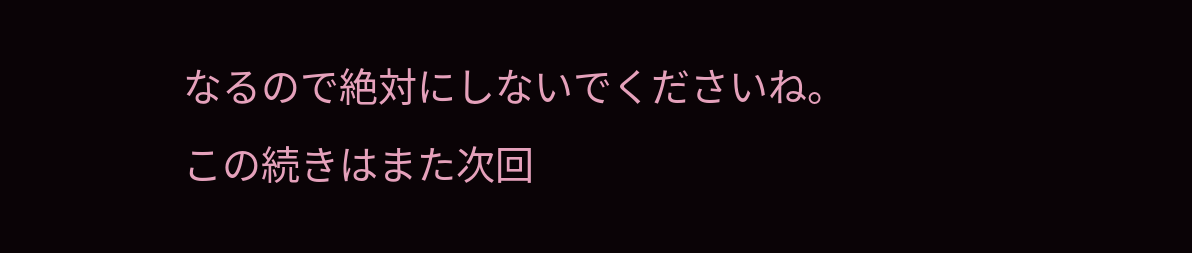なるので絶対にしないでくださいね。
この続きはまた次回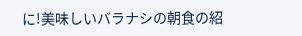に!美味しいバラナシの朝食の紹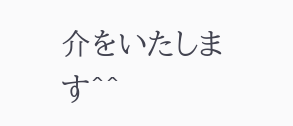介をいたします^^